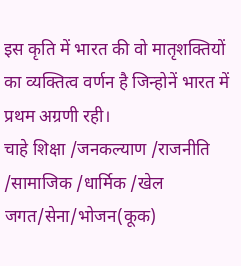इस कृति में भारत की वो मातृशक्तियों का व्यक्तित्व वर्णन है जिन्होनें भारत में प्रथम अग्रणी रही।
चाहे शिक्षा /जनकल्याण /राजनीति /सामाजिक /धार्मिक /खेल जगत/सेना/भोजन(कूक)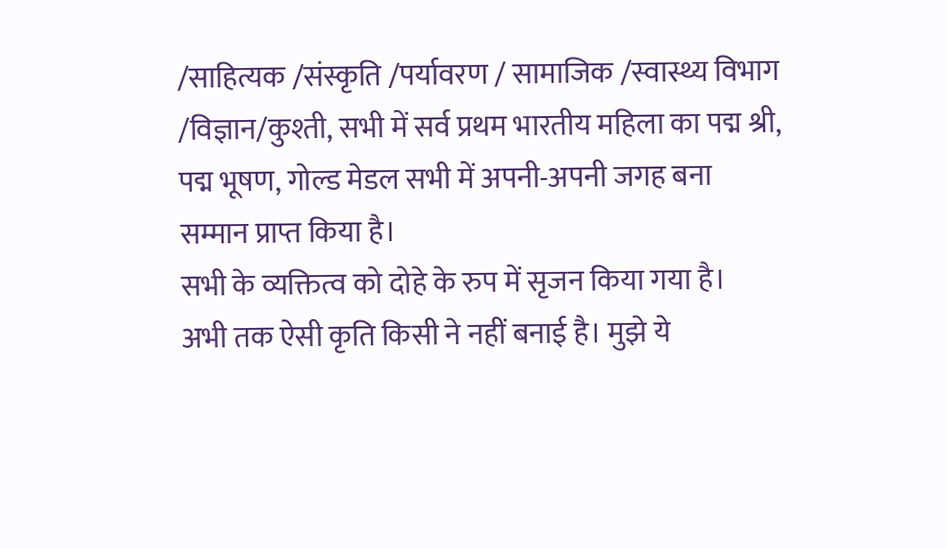/साहित्यक /संस्कृति /पर्यावरण / सामाजिक /स्वास्थ्य विभाग /विज्ञान/कुश्ती, सभी में सर्व प्रथम भारतीय महिला का पद्म श्री, पद्म भूषण, गोल्ड मेडल सभी में अपनी-अपनी जगह बना सम्मान प्राप्त किया है।
सभी के व्यक्तित्व को दोहे के रुप में सृजन किया गया है।
अभी तक ऐसी कृति किसी ने नहीं बनाई है। मुझे ये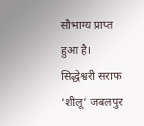सौभाग्य प्राप्त हुआ है।
सिद्धेश्वरी सराफ ‘शीलू’ जबलपुर